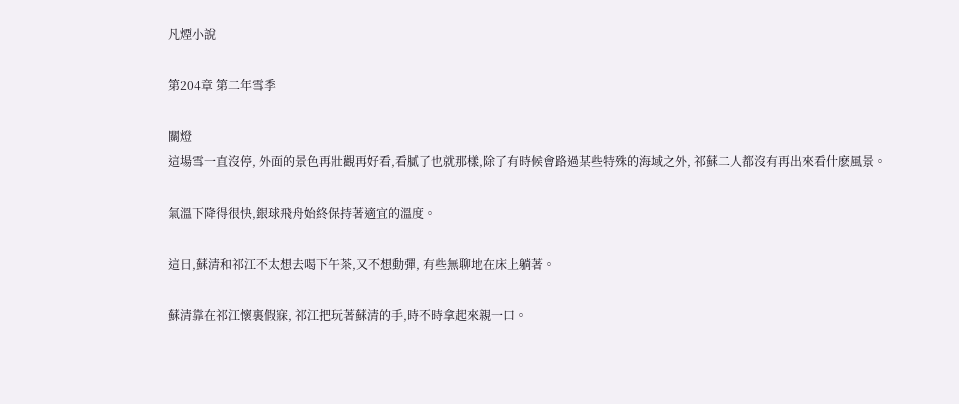凡煙小說

第204章 第二年雪季

關燈
這場雪一直沒停, 外面的景色再壯觀再好看,看膩了也就那樣,除了有時候會路過某些特殊的海域之外, 祁蘇二人都沒有再出來看什麽風景。

氣溫下降得很快,銀球飛舟始終保持著適宜的溫度。

這日,蘇清和祁江不太想去喝下午茶,又不想動彈, 有些無聊地在床上躺著。

蘇清靠在祁江懷裏假寐, 祁江把玩著蘇清的手,時不時拿起來親一口。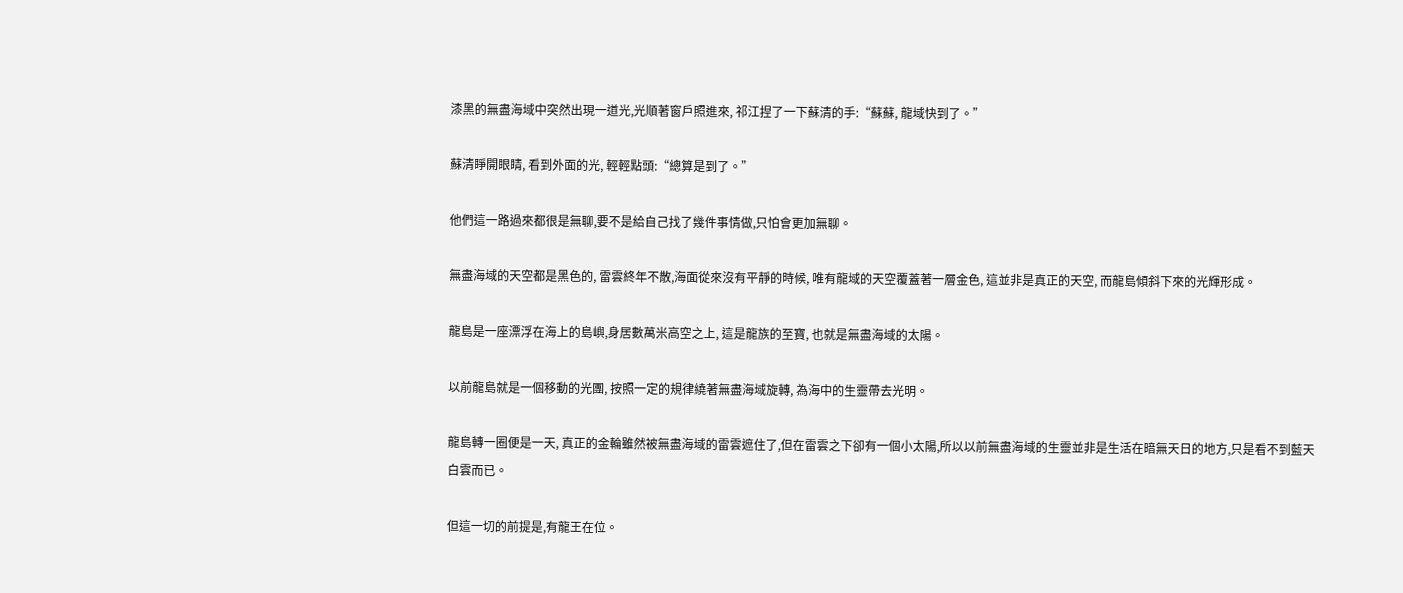漆黑的無盡海域中突然出現一道光,光順著窗戶照進來, 祁江捏了一下蘇清的手:“蘇蘇, 龍域快到了。”

蘇清睜開眼睛, 看到外面的光, 輕輕點頭:“總算是到了。”

他們這一路過來都很是無聊,要不是給自己找了幾件事情做,只怕會更加無聊。

無盡海域的天空都是黑色的, 雷雲終年不散,海面從來沒有平靜的時候, 唯有龍域的天空覆蓋著一層金色, 這並非是真正的天空, 而龍島傾斜下來的光輝形成。

龍島是一座漂浮在海上的島嶼,身居數萬米高空之上, 這是龍族的至寶, 也就是無盡海域的太陽。

以前龍島就是一個移動的光團, 按照一定的規律繞著無盡海域旋轉, 為海中的生靈帶去光明。

龍島轉一圈便是一天, 真正的金輪雖然被無盡海域的雷雲遮住了,但在雷雲之下卻有一個小太陽,所以以前無盡海域的生靈並非是生活在暗無天日的地方,只是看不到藍天白雲而已。

但這一切的前提是,有龍王在位。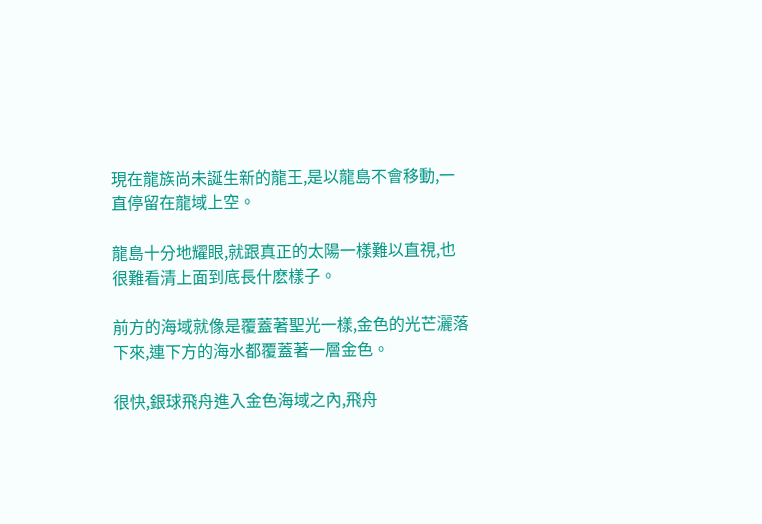現在龍族尚未誕生新的龍王,是以龍島不會移動,一直停留在龍域上空。

龍島十分地耀眼,就跟真正的太陽一樣難以直視,也很難看清上面到底長什麽樣子。

前方的海域就像是覆蓋著聖光一樣,金色的光芒灑落下來,連下方的海水都覆蓋著一層金色。

很快,銀球飛舟進入金色海域之內,飛舟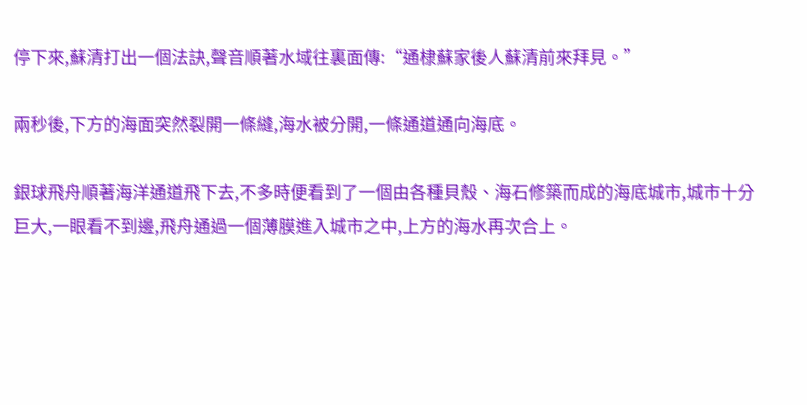停下來,蘇清打出一個法訣,聲音順著水域往裏面傳:“通棣蘇家後人蘇清前來拜見。”

兩秒後,下方的海面突然裂開一條縫,海水被分開,一條通道通向海底。

銀球飛舟順著海洋通道飛下去,不多時便看到了一個由各種貝殼、海石修築而成的海底城市,城市十分巨大,一眼看不到邊,飛舟通過一個薄膜進入城市之中,上方的海水再次合上。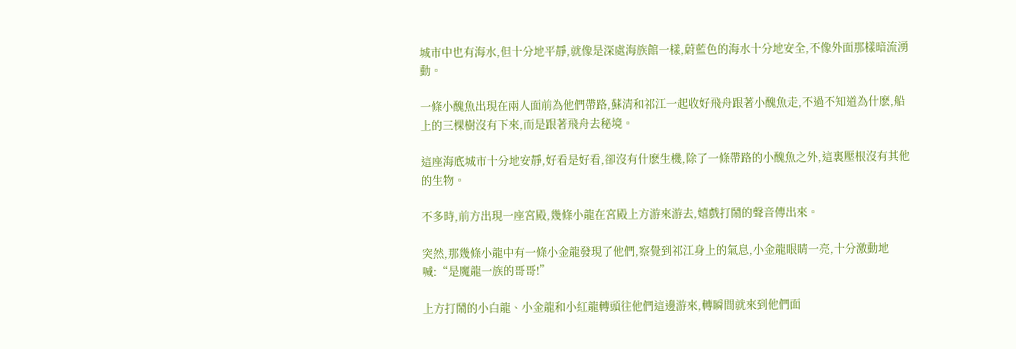城市中也有海水,但十分地平靜,就像是深處海族館一樣,蔚藍色的海水十分地安全,不像外面那樣暗流湧動。

一條小醜魚出現在兩人面前為他們帶路,蘇清和祁江一起收好飛舟跟著小醜魚走,不過不知道為什麽,船上的三棵樹沒有下來,而是跟著飛舟去秘境。

這座海底城市十分地安靜,好看是好看,卻沒有什麽生機,除了一條帶路的小醜魚之外,這裏壓根沒有其他的生物。

不多時,前方出現一座宮殿,幾條小龍在宮殿上方游來游去,嬉戲打鬧的聲音傳出來。

突然,那幾條小龍中有一條小金龍發現了他們,察覺到祁江身上的氣息,小金龍眼睛一亮,十分激動地喊:“是魔龍一族的哥哥!”

上方打鬧的小白龍、小金龍和小紅龍轉頭往他們這邊游來,轉瞬間就來到他們面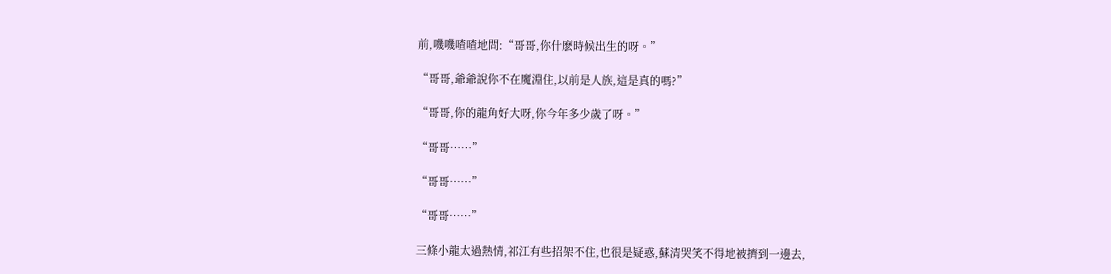前,嘰嘰喳喳地問:“哥哥,你什麽時候出生的呀。”

“哥哥,爺爺說你不在魔淵住,以前是人族,這是真的嗎?”

“哥哥,你的龍角好大呀,你今年多少歲了呀。”

“哥哥……”

“哥哥……”

“哥哥……”

三條小龍太過熱情,祁江有些招架不住,也很是疑惑,蘇清哭笑不得地被擠到一邊去,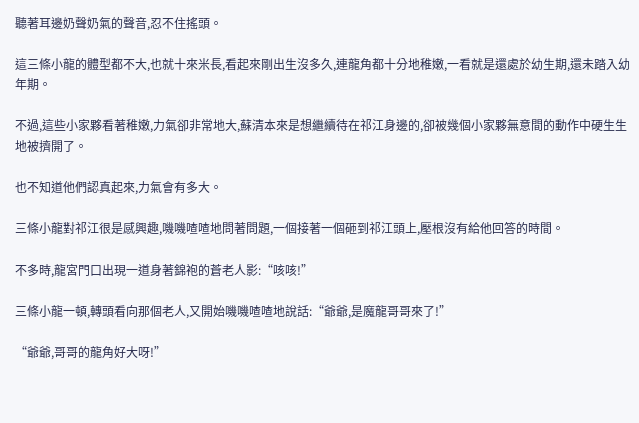聽著耳邊奶聲奶氣的聲音,忍不住搖頭。

這三條小龍的體型都不大,也就十來米長,看起來剛出生沒多久,連龍角都十分地稚嫩,一看就是還處於幼生期,還未踏入幼年期。

不過,這些小家夥看著稚嫩,力氣卻非常地大,蘇清本來是想繼續待在祁江身邊的,卻被幾個小家夥無意間的動作中硬生生地被擠開了。

也不知道他們認真起來,力氣會有多大。

三條小龍對祁江很是感興趣,嘰嘰喳喳地問著問題,一個接著一個砸到祁江頭上,壓根沒有給他回答的時間。

不多時,龍宮門口出現一道身著錦袍的蒼老人影:“咳咳!”

三條小龍一頓,轉頭看向那個老人,又開始嘰嘰喳喳地說話:“爺爺,是魔龍哥哥來了!”

“爺爺,哥哥的龍角好大呀!”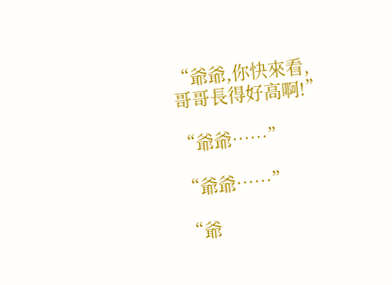“爺爺,你快來看,哥哥長得好高啊!”

“爺爺……”

“爺爺……”

“爺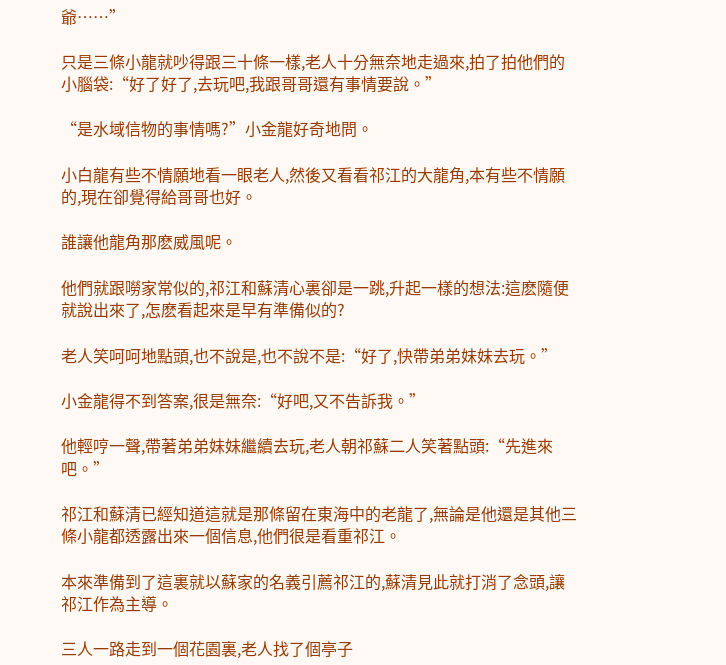爺……”

只是三條小龍就吵得跟三十條一樣,老人十分無奈地走過來,拍了拍他們的小腦袋:“好了好了,去玩吧,我跟哥哥還有事情要說。”

“是水域信物的事情嗎?”小金龍好奇地問。

小白龍有些不情願地看一眼老人,然後又看看祁江的大龍角,本有些不情願的,現在卻覺得給哥哥也好。

誰讓他龍角那麽威風呢。

他們就跟嘮家常似的,祁江和蘇清心裏卻是一跳,升起一樣的想法:這麽隨便就說出來了,怎麽看起來是早有準備似的?

老人笑呵呵地點頭,也不說是,也不說不是:“好了,快帶弟弟妹妹去玩。”

小金龍得不到答案,很是無奈:“好吧,又不告訴我。”

他輕哼一聲,帶著弟弟妹妹繼續去玩,老人朝祁蘇二人笑著點頭:“先進來吧。”

祁江和蘇清已經知道這就是那條留在東海中的老龍了,無論是他還是其他三條小龍都透露出來一個信息,他們很是看重祁江。

本來準備到了這裏就以蘇家的名義引薦祁江的,蘇清見此就打消了念頭,讓祁江作為主導。

三人一路走到一個花園裏,老人找了個亭子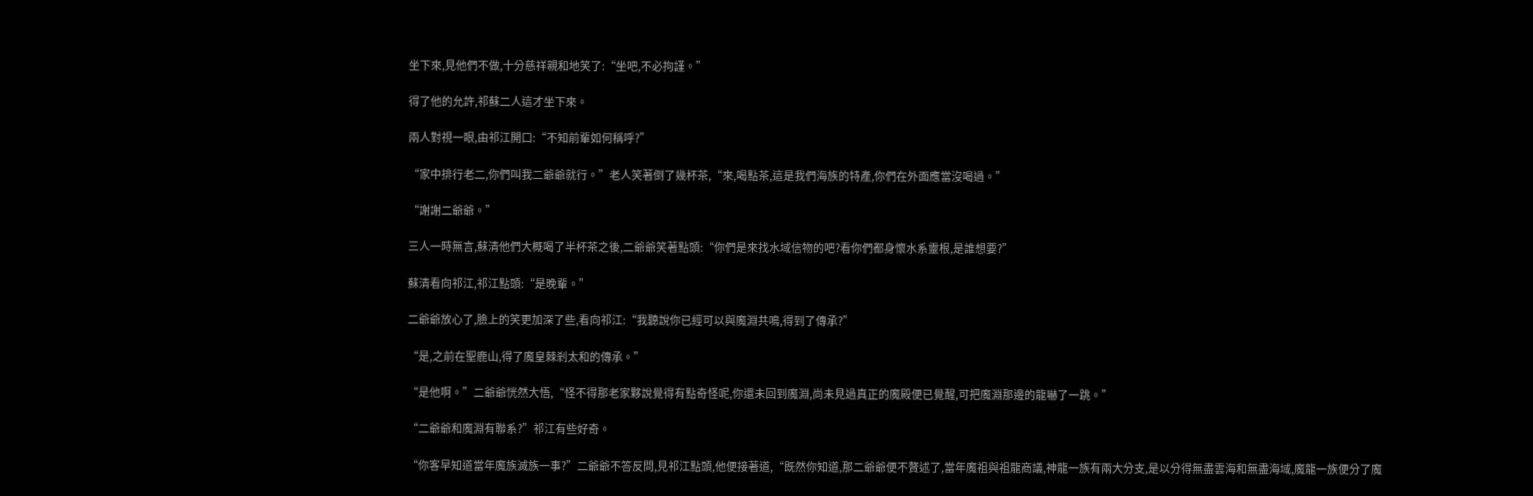坐下來,見他們不做,十分慈祥親和地笑了:“坐吧,不必拘謹。”

得了他的允許,祁蘇二人這才坐下來。

兩人對視一眼,由祁江開口:“不知前輩如何稱呼?”

“家中排行老二,你們叫我二爺爺就行。”老人笑著倒了幾杯茶,“來,喝點茶,這是我們海族的特產,你們在外面應當沒喝過。”

“謝謝二爺爺。”

三人一時無言,蘇清他們大概喝了半杯茶之後,二爺爺笑著點頭:“你們是來找水域信物的吧?看你們都身懷水系靈根,是誰想要?”

蘇清看向祁江,祁江點頭:“是晚輩。”

二爺爺放心了,臉上的笑更加深了些,看向祁江:“我聽說你已經可以與魔淵共鳴,得到了傳承?”

“是,之前在聖鹿山,得了魔皇棘剎太和的傳承。”

“是他啊。”二爺爺恍然大悟,“怪不得那老家夥說覺得有點奇怪呢,你還未回到魔淵,尚未見過真正的魔殿便已覺醒,可把魔淵那邊的龍嚇了一跳。”

“二爺爺和魔淵有聯系?”祁江有些好奇。

“你客早知道當年魔族滅族一事?”二爺爺不答反問,見祁江點頭,他便接著道,“既然你知道,那二爺爺便不贅述了,當年魔祖與祖龍商議,神龍一族有兩大分支,是以分得無盡雲海和無盡海域,魔龍一族便分了魔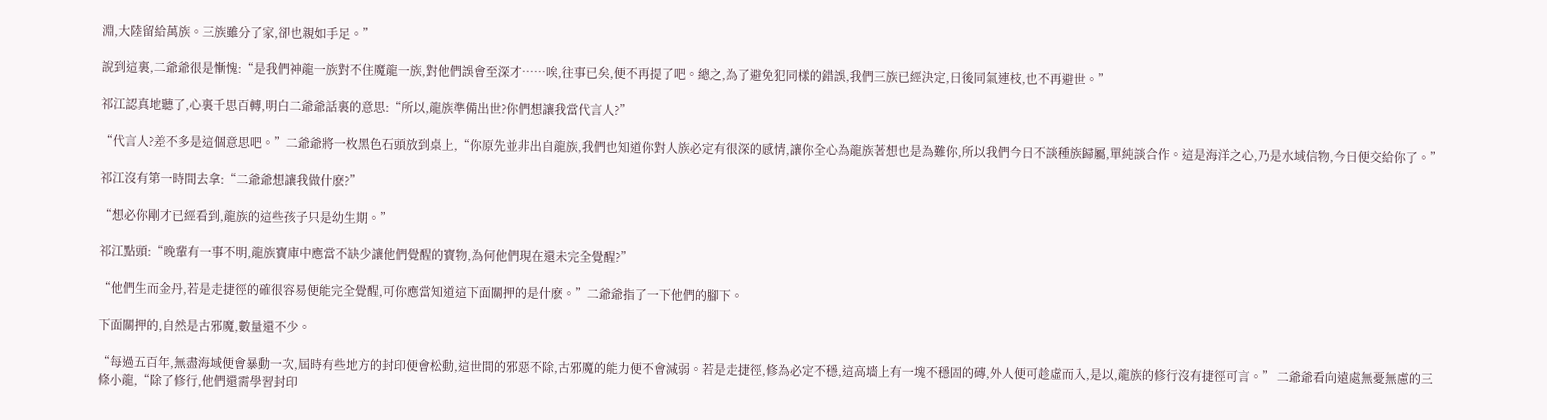淵,大陸留給萬族。三族雖分了家,卻也親如手足。”

說到這裏,二爺爺很是慚愧:“是我們神龍一族對不住魔龍一族,對他們誤會至深才……唉,往事已矣,便不再提了吧。總之,為了避免犯同樣的錯誤,我們三族已經決定,日後同氣連枝,也不再避世。”

祁江認真地聽了,心裏千思百轉,明白二爺爺話裏的意思:“所以,龍族準備出世?你們想讓我當代言人?”

“代言人?差不多是這個意思吧。”二爺爺將一枚黑色石頭放到桌上,“你原先並非出自龍族,我們也知道你對人族必定有很深的感情,讓你全心為龍族著想也是為難你,所以我們今日不談種族歸屬,單純談合作。這是海洋之心,乃是水域信物,今日便交給你了。”

祁江沒有第一時間去拿:“二爺爺想讓我做什麽?”

“想必你剛才已經看到,龍族的這些孩子只是幼生期。”

祁江點頭:“晚輩有一事不明,龍族寶庫中應當不缺少讓他們覺醒的寶物,為何他們現在還未完全覺醒?”

“他們生而金丹,若是走捷徑的確很容易便能完全覺醒,可你應當知道這下面關押的是什麽。”二爺爺指了一下他們的腳下。

下面關押的,自然是古邪魔,數量還不少。

“每過五百年,無盡海域便會暴動一次,屆時有些地方的封印便會松動,這世間的邪惡不除,古邪魔的能力便不會減弱。若是走捷徑,修為必定不穩,這高墻上有一塊不穩固的磚,外人便可趁虛而入,是以,龍族的修行沒有捷徑可言。” 二爺爺看向遠處無憂無慮的三條小龍,“除了修行,他們還需學習封印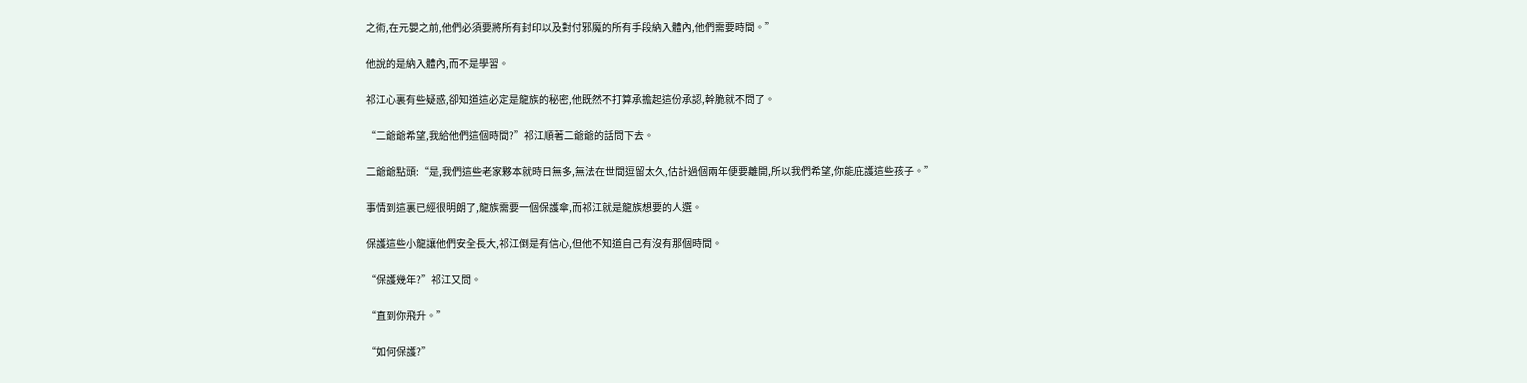之術,在元嬰之前,他們必須要將所有封印以及對付邪魔的所有手段納入體內,他們需要時間。”

他說的是納入體內,而不是學習。

祁江心裏有些疑惑,卻知道這必定是龍族的秘密,他既然不打算承擔起這份承認,幹脆就不問了。

“二爺爺希望,我給他們這個時間?”祁江順著二爺爺的話問下去。

二爺爺點頭:“是,我們這些老家夥本就時日無多,無法在世間逗留太久,估計過個兩年便要離開,所以我們希望,你能庇護這些孩子。”

事情到這裏已經很明朗了,龍族需要一個保護傘,而祁江就是龍族想要的人選。

保護這些小龍讓他們安全長大,祁江倒是有信心,但他不知道自己有沒有那個時間。

“保護幾年?”祁江又問。

“直到你飛升。”

“如何保護?”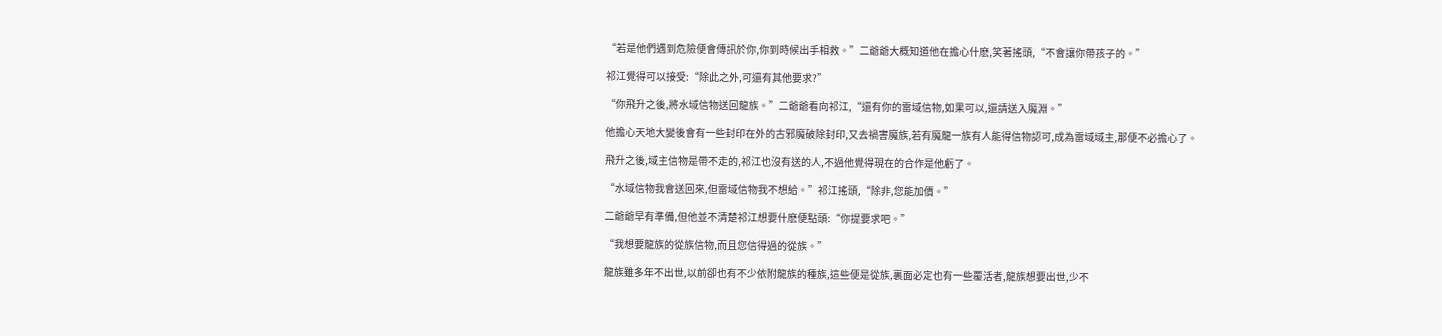“若是他們遇到危險便會傳訊於你,你到時候出手相救。”二爺爺大概知道他在擔心什麽,笑著搖頭,“不會讓你帶孩子的。”

祁江覺得可以接受:“除此之外,可還有其他要求?”

“你飛升之後,將水域信物送回龍族。”二爺爺看向祁江,“還有你的雷域信物,如果可以,還請送入魔淵。”

他擔心天地大變後會有一些封印在外的古邪魔破除封印,又去禍害魔族,若有魔龍一族有人能得信物認可,成為雷域域主,那便不必擔心了。

飛升之後,域主信物是帶不走的,祁江也沒有送的人,不過他覺得現在的合作是他虧了。

“水域信物我會送回來,但雷域信物我不想給。”祁江搖頭,“除非,您能加價。”

二爺爺早有準備,但他並不清楚祁江想要什麽便點頭:“你提要求吧。”

“我想要龍族的從族信物,而且您信得過的從族。”

龍族雖多年不出世,以前卻也有不少依附龍族的種族,這些便是從族,裏面必定也有一些覆活者,龍族想要出世,少不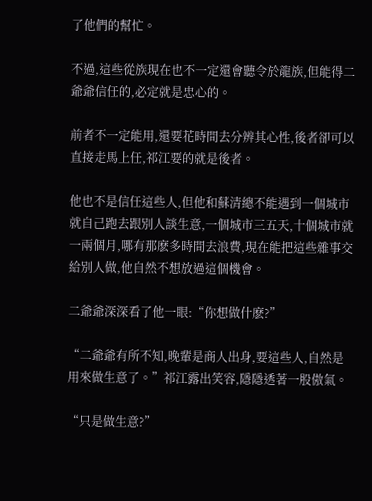了他們的幫忙。

不過,這些從族現在也不一定還會聽令於龍族,但能得二爺爺信任的,必定就是忠心的。

前者不一定能用,還要花時間去分辨其心性,後者卻可以直接走馬上任,祁江要的就是後者。

他也不是信任這些人,但他和蘇清總不能遇到一個城市就自己跑去跟別人談生意,一個城市三五天,十個城市就一兩個月,哪有那麽多時間去浪費,現在能把這些雜事交給別人做,他自然不想放過這個機會。

二爺爺深深看了他一眼:“你想做什麽?”

“二爺爺有所不知,晚輩是商人出身,要這些人,自然是用來做生意了。”祁江露出笑容,隱隱透著一股傲氣。

“只是做生意?”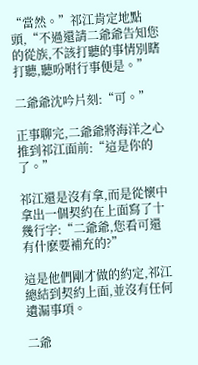“當然。”祁江肯定地點頭,“不過還請二爺爺告知您的從族,不該打聽的事情別瞎打聽,聽吩咐行事便是。”

二爺爺沈吟片刻:“可。”

正事聊完,二爺爺將海洋之心推到祁江面前:“這是你的了。”

祁江還是沒有拿,而是從懷中拿出一個契約在上面寫了十幾行字:“二爺爺,您看可還有什麽要補充的?”

這是他們剛才做的約定,祁江總結到契約上面,並沒有任何遺漏事項。

二爺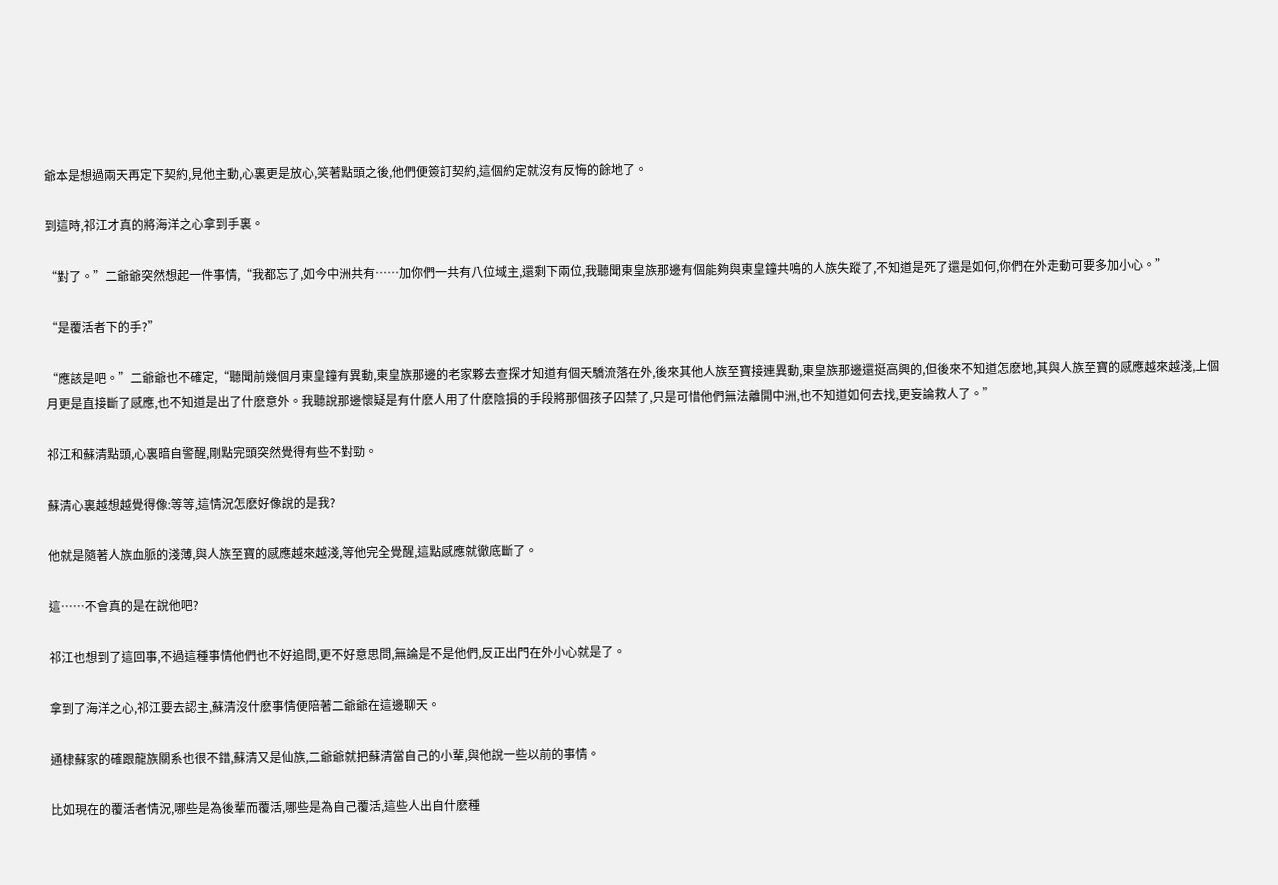爺本是想過兩天再定下契約,見他主動,心裏更是放心,笑著點頭之後,他們便簽訂契約,這個約定就沒有反悔的餘地了。

到這時,祁江才真的將海洋之心拿到手裏。

“對了。”二爺爺突然想起一件事情,“我都忘了,如今中洲共有……加你們一共有八位域主,還剩下兩位,我聽聞東皇族那邊有個能夠與東皇鐘共鳴的人族失蹤了,不知道是死了還是如何,你們在外走動可要多加小心。”

“是覆活者下的手?”

“應該是吧。”二爺爺也不確定,“聽聞前幾個月東皇鐘有異動,東皇族那邊的老家夥去查探才知道有個天驕流落在外,後來其他人族至寶接連異動,東皇族那邊還挺高興的,但後來不知道怎麽地,其與人族至寶的感應越來越淺,上個月更是直接斷了感應,也不知道是出了什麽意外。我聽說那邊懷疑是有什麽人用了什麽陰損的手段將那個孩子囚禁了,只是可惜他們無法離開中洲,也不知道如何去找,更妄論救人了。”

祁江和蘇清點頭,心裏暗自警醒,剛點完頭突然覺得有些不對勁。

蘇清心裏越想越覺得像:等等,這情況怎麽好像說的是我?

他就是隨著人族血脈的淺薄,與人族至寶的感應越來越淺,等他完全覺醒,這點感應就徹底斷了。

這……不會真的是在說他吧?

祁江也想到了這回事,不過這種事情他們也不好追問,更不好意思問,無論是不是他們,反正出門在外小心就是了。

拿到了海洋之心,祁江要去認主,蘇清沒什麽事情便陪著二爺爺在這邊聊天。

通棣蘇家的確跟龍族關系也很不錯,蘇清又是仙族,二爺爺就把蘇清當自己的小輩,與他說一些以前的事情。

比如現在的覆活者情況,哪些是為後輩而覆活,哪些是為自己覆活,這些人出自什麽種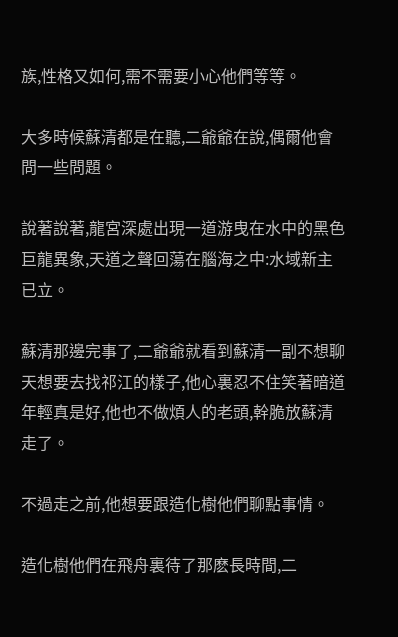族,性格又如何,需不需要小心他們等等。

大多時候蘇清都是在聽,二爺爺在說,偶爾他會問一些問題。

說著說著,龍宮深處出現一道游曳在水中的黑色巨龍異象,天道之聲回蕩在腦海之中:水域新主已立。

蘇清那邊完事了,二爺爺就看到蘇清一副不想聊天想要去找祁江的樣子,他心裏忍不住笑著暗道年輕真是好,他也不做煩人的老頭,幹脆放蘇清走了。

不過走之前,他想要跟造化樹他們聊點事情。

造化樹他們在飛舟裏待了那麽長時間,二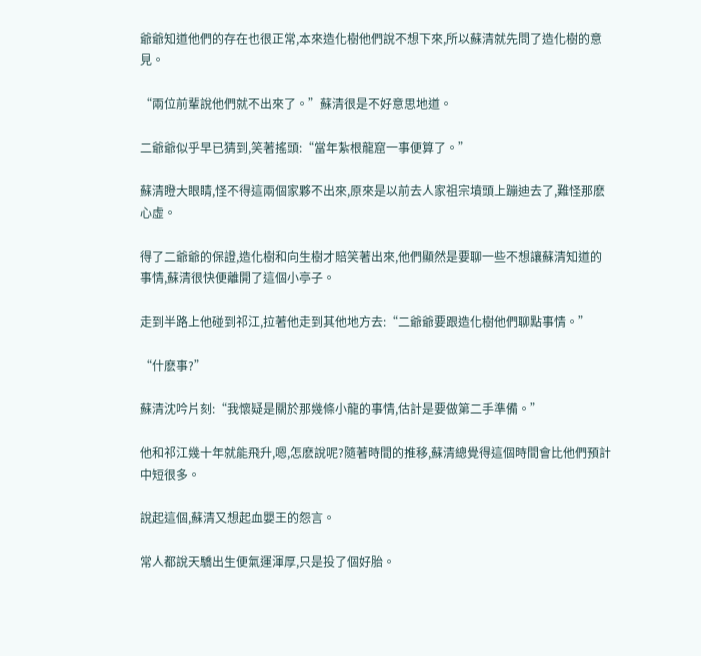爺爺知道他們的存在也很正常,本來造化樹他們說不想下來,所以蘇清就先問了造化樹的意見。

“兩位前輩說他們就不出來了。”蘇清很是不好意思地道。

二爺爺似乎早已猜到,笑著搖頭:“當年紮根龍窟一事便算了。”

蘇清瞪大眼睛,怪不得這兩個家夥不出來,原來是以前去人家祖宗墳頭上蹦迪去了,難怪那麽心虛。

得了二爺爺的保證,造化樹和向生樹才賠笑著出來,他們顯然是要聊一些不想讓蘇清知道的事情,蘇清很快便離開了這個小亭子。

走到半路上他碰到祁江,拉著他走到其他地方去:“二爺爺要跟造化樹他們聊點事情。”

“什麽事?”

蘇清沈吟片刻:“我懷疑是關於那幾條小龍的事情,估計是要做第二手準備。”

他和祁江幾十年就能飛升,嗯,怎麽說呢?隨著時間的推移,蘇清總覺得這個時間會比他們預計中短很多。

說起這個,蘇清又想起血嬰王的怨言。

常人都說天驕出生便氣運渾厚,只是投了個好胎。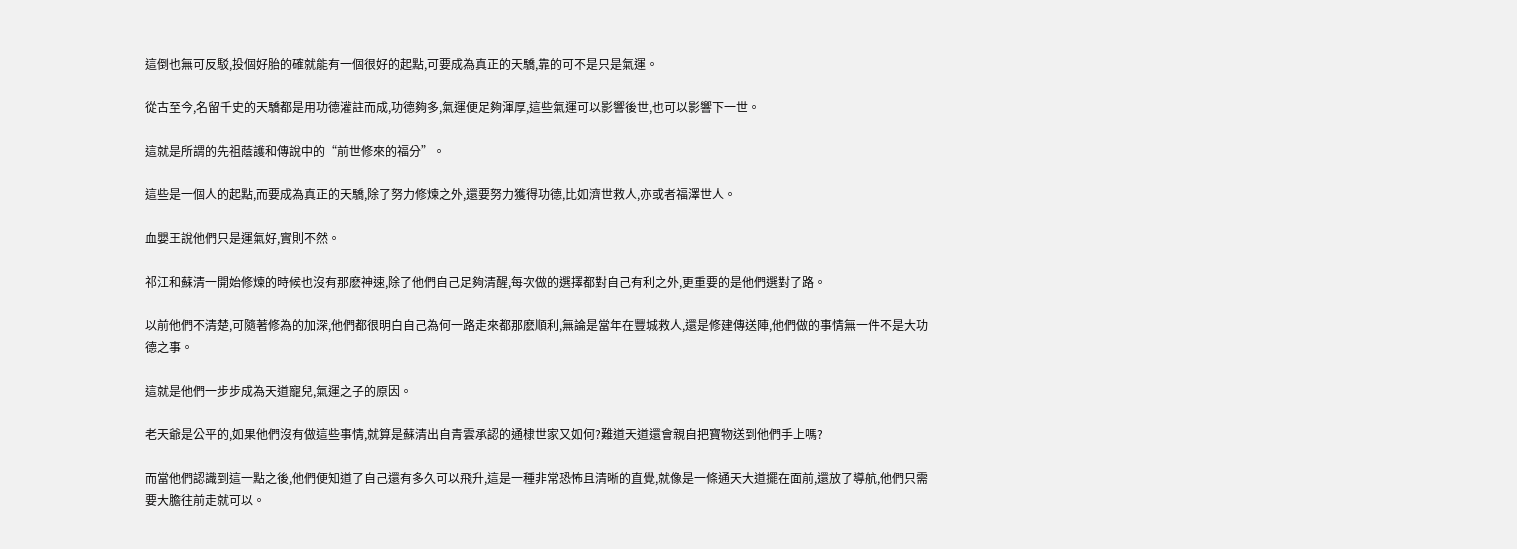這倒也無可反駁,投個好胎的確就能有一個很好的起點,可要成為真正的天驕,靠的可不是只是氣運。

從古至今,名留千史的天驕都是用功德灌註而成,功德夠多,氣運便足夠渾厚,這些氣運可以影響後世,也可以影響下一世。

這就是所謂的先祖蔭護和傳說中的“前世修來的福分”。

這些是一個人的起點,而要成為真正的天驕,除了努力修煉之外,還要努力獲得功德,比如濟世救人,亦或者福澤世人。

血嬰王說他們只是運氣好,實則不然。

祁江和蘇清一開始修煉的時候也沒有那麽神速,除了他們自己足夠清醒,每次做的選擇都對自己有利之外,更重要的是他們選對了路。

以前他們不清楚,可隨著修為的加深,他們都很明白自己為何一路走來都那麽順利,無論是當年在豐城救人,還是修建傳送陣,他們做的事情無一件不是大功德之事。

這就是他們一步步成為天道寵兒,氣運之子的原因。

老天爺是公平的,如果他們沒有做這些事情,就算是蘇清出自青雲承認的通棣世家又如何?難道天道還會親自把寶物送到他們手上嗎?

而當他們認識到這一點之後,他們便知道了自己還有多久可以飛升,這是一種非常恐怖且清晰的直覺,就像是一條通天大道擺在面前,還放了導航,他們只需要大膽往前走就可以。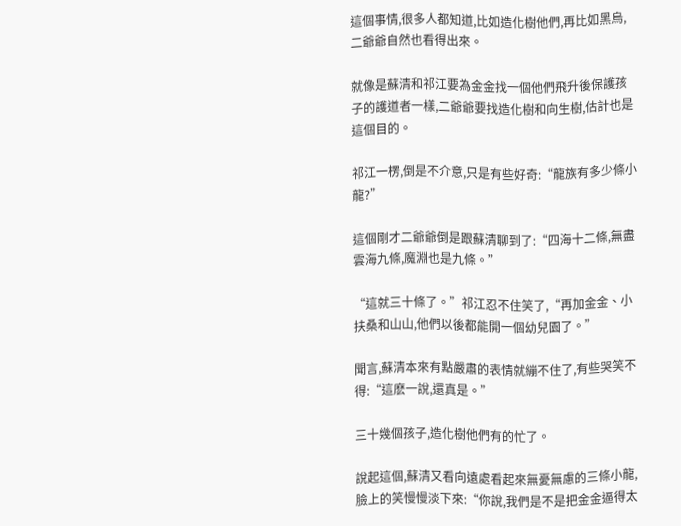這個事情,很多人都知道,比如造化樹他們,再比如黑烏,二爺爺自然也看得出來。

就像是蘇清和祁江要為金金找一個他們飛升後保護孩子的護道者一樣,二爺爺要找造化樹和向生樹,估計也是這個目的。

祁江一楞,倒是不介意,只是有些好奇:“龍族有多少條小龍?”

這個剛才二爺爺倒是跟蘇清聊到了:“四海十二條,無盡雲海九條,魔淵也是九條。”

“這就三十條了。”祁江忍不住笑了,“再加金金、小扶桑和山山,他們以後都能開一個幼兒園了。”

聞言,蘇清本來有點嚴肅的表情就繃不住了,有些哭笑不得:“這麽一說,還真是。”

三十幾個孩子,造化樹他們有的忙了。

說起這個,蘇清又看向遠處看起來無憂無慮的三條小龍,臉上的笑慢慢淡下來:“你說,我們是不是把金金逼得太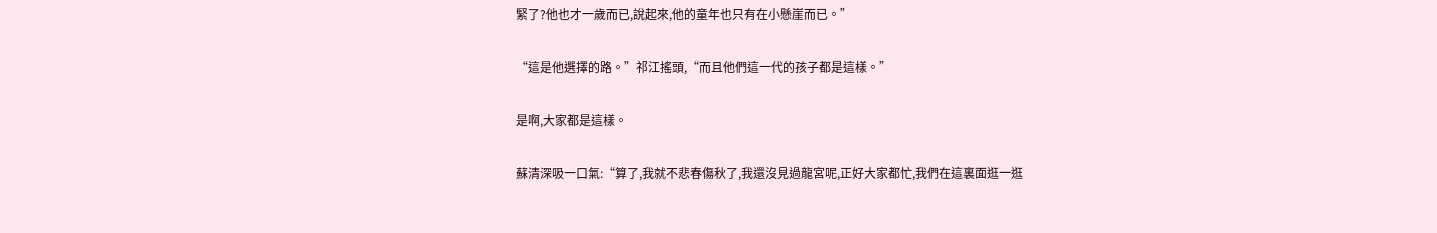緊了?他也才一歲而已,說起來,他的童年也只有在小懸崖而已。”

“這是他選擇的路。”祁江搖頭,“而且他們這一代的孩子都是這樣。”

是啊,大家都是這樣。

蘇清深吸一口氣:“算了,我就不悲春傷秋了,我還沒見過龍宮呢,正好大家都忙,我們在這裏面逛一逛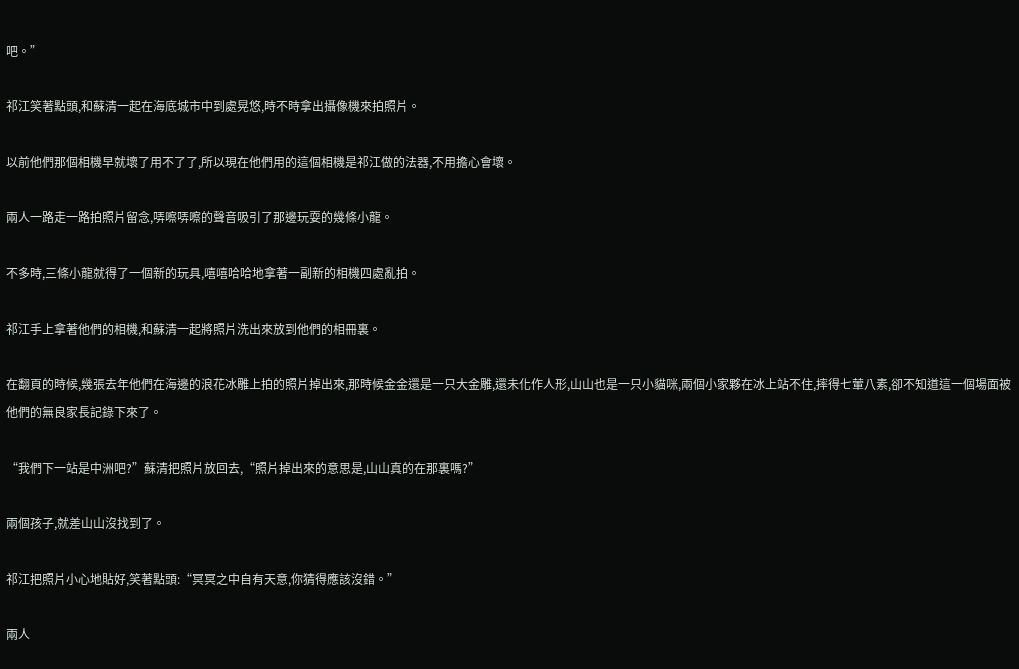吧。”

祁江笑著點頭,和蘇清一起在海底城市中到處晃悠,時不時拿出攝像機來拍照片。

以前他們那個相機早就壞了用不了了,所以現在他們用的這個相機是祁江做的法器,不用擔心會壞。

兩人一路走一路拍照片留念,哢嚓哢嚓的聲音吸引了那邊玩耍的幾條小龍。

不多時,三條小龍就得了一個新的玩具,嘻嘻哈哈地拿著一副新的相機四處亂拍。

祁江手上拿著他們的相機,和蘇清一起將照片洗出來放到他們的相冊裏。

在翻頁的時候,幾張去年他們在海邊的浪花冰雕上拍的照片掉出來,那時候金金還是一只大金雕,還未化作人形,山山也是一只小貓咪,兩個小家夥在冰上站不住,摔得七葷八素,卻不知道這一個場面被他們的無良家長記錄下來了。

“我們下一站是中洲吧?”蘇清把照片放回去,“照片掉出來的意思是,山山真的在那裏嗎?”

兩個孩子,就差山山沒找到了。

祁江把照片小心地貼好,笑著點頭:“冥冥之中自有天意,你猜得應該沒錯。”

兩人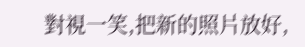對視一笑,把新的照片放好,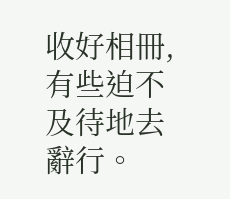收好相冊,有些迫不及待地去辭行。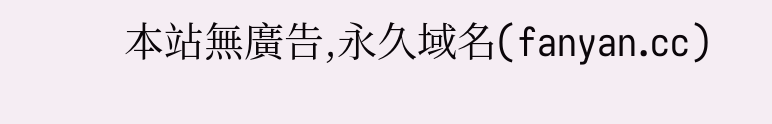本站無廣告,永久域名(fanyan.cc)